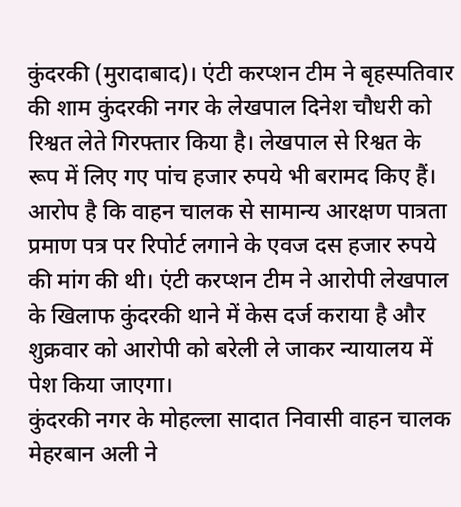कुंदरकी (मुरादाबाद)। एंटी करप्शन टीम ने बृहस्पतिवार की शाम कुंदरकी नगर के लेखपाल दिनेश चौधरी को रिश्वत लेते गिरफ्तार किया है। लेखपाल से रिश्वत के रूप में लिए गए पांच हजार रुपये भी बरामद किए हैं। आरोप है कि वाहन चालक से सामान्य आरक्षण पात्रता प्रमाण पत्र पर रिपोर्ट लगाने के एवज दस हजार रुपये की मांग की थी। एंटी करप्शन टीम ने आरोपी लेखपाल के खिलाफ कुंदरकी थाने में केस दर्ज कराया है और शुक्रवार को आरोपी को बरेली ले जाकर न्यायालय में पेश किया जाएगा।
कुंदरकी नगर के मोहल्ला सादात निवासी वाहन चालक मेहरबान अली ने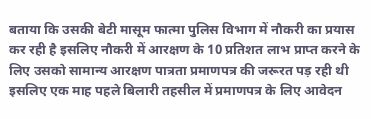बताया कि उसकी बेटी मासूम फात्मा पुलिस विभाग में नौकरी का प्रयास कर रही है इसलिए नौकरी में आरक्षण के 10 प्रतिशत लाभ प्राप्त करने के लिए उसको सामान्य आरक्षण पात्रता प्रमाणपत्र की जरूरत पड़ रही थी इसलिए एक माह पहले बिलारी तहसील में प्रमाणपत्र के लिए आवेदन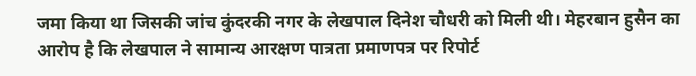जमा किया था जिसकी जांच कुंदरकी नगर के लेखपाल दिनेश चौधरी को मिली थी। मेहरबान हुसैन का आरोप है कि लेखपाल ने सामान्य आरक्षण पात्रता प्रमाणपत्र पर रिपोर्ट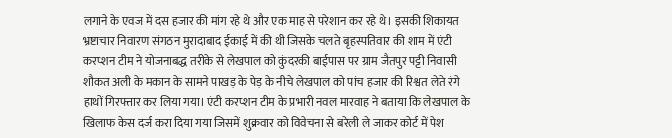लगाने के एवज में दस हजार की मांग रहे थे और एक माह से परेशान कर रहे थे। इसकी शिकायत भ्रष्टाचार निवारण संगठन मुरादाबाद ईकाई में की थी जिसके चलते बृहस्पतिवार की शाम में एंटी करप्शन टीम ने योजनाबद्ध तरीके से लेखपाल को कुंदरकी बाईपास पर ग्राम जैतपुर पट्टी निवासी शौकत अली के मकान के सामने पाखड़ के पेड़ के नीचे लेखपाल को पांच हजार की रिश्वत लेते रंगे हाथों गिरफ्तार कर लिया गया। एंटी करप्शन टीम के प्रभारी नवल मारवाह ने बताया कि लेखपाल के खिलाफ केस दर्ज करा दिया गया जिसमें शुक्रवार को विवेचना से बरेली ले जाकर कोर्ट में पेश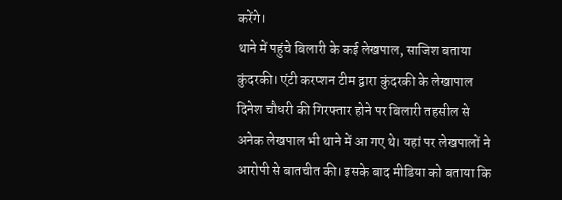करेंगे।
थाने में पहुंचे बिलारी के कई लेखपाल, साजिश बताया
कुंदरकी। एंटी करप्शन टीम द्वारा कुंदरकी के लेखापाल दिनेश चौधरी की गिरफ्तार होने पर बिलारी तहसील से अनेक लेखपाल भी थाने में आ गए थे। यहां पर लेखपालों ने आरोपी से बातचीत की। इसके बाद मीडिया को बताया कि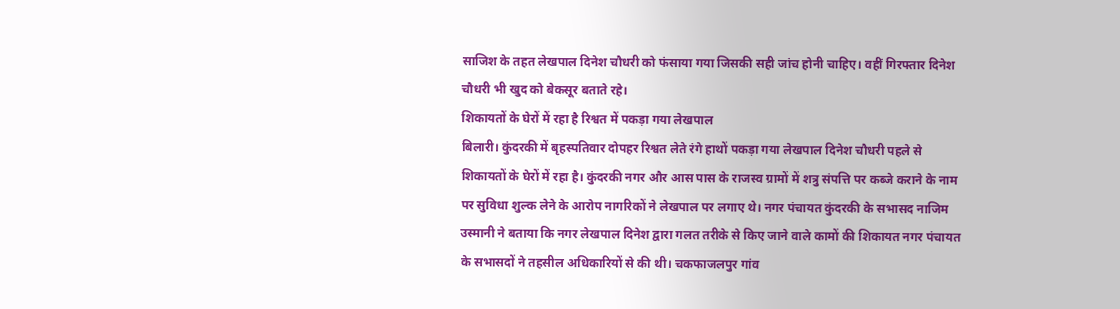साजिश के तहत लेखपाल दिनेश चौधरी को फंसाया गया जिसकी सही जांच होनी चाहिए। वहीं गिरफ्तार दिनेश चौधरी भी खुद को बेकसूर बताते रहे।
शिकायतों के घेरों में रहा है रिश्वत में पकड़ा गया लेखपाल
बिलारी। कुंदरकी में बृहस्पतिवार दोपहर रिश्वत लेते रंगे हाथों पकड़ा गया लेखपाल दिनेश चौधरी पहले से शिकायतों के घेरों में रहा है। कुंदरकी नगर और आस पास के राजस्व ग्रामों में शत्रु संपत्ति पर कब्जे कराने के नाम पर सुविधा शुल्क लेने के आरोप नागरिकों ने लेखपाल पर लगाए थे। नगर पंचायत कुंदरकी के सभासद नाजिम उस्मानी ने बताया कि नगर लेखपाल दिनेश द्वारा गलत तरीके से किए जाने वाले कामों की शिकायत नगर पंचायत के सभासदों ने तहसील अधिकारियों से की थी। चकफाजलपुर गांव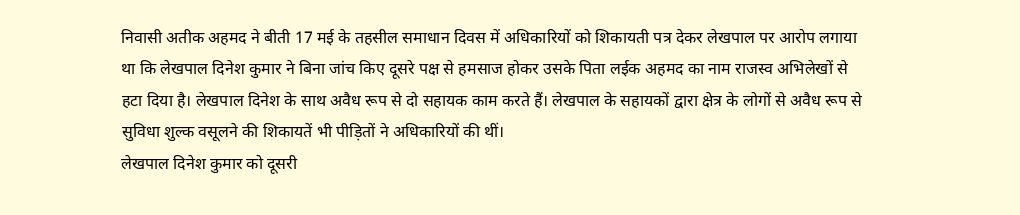निवासी अतीक अहमद ने बीती 17 मई के तहसील समाधान दिवस में अधिकारियों को शिकायती पत्र देकर लेखपाल पर आरोप लगाया था कि लेखपाल दिनेश कुमार ने बिना जांच किए दूसरे पक्ष से हमसाज होकर उसके पिता लईक अहमद का नाम राजस्व अभिलेखों से हटा दिया है। लेखपाल दिनेश के साथ अवैध रूप से दो सहायक काम करते हैं। लेखपाल के सहायकों द्वारा क्षेत्र के लोगों से अवैध रूप से सुविधा शुल्क वसूलने की शिकायतें भी पीड़ितों ने अधिकारियों की थीं।
लेखपाल दिनेश कुमार को दूसरी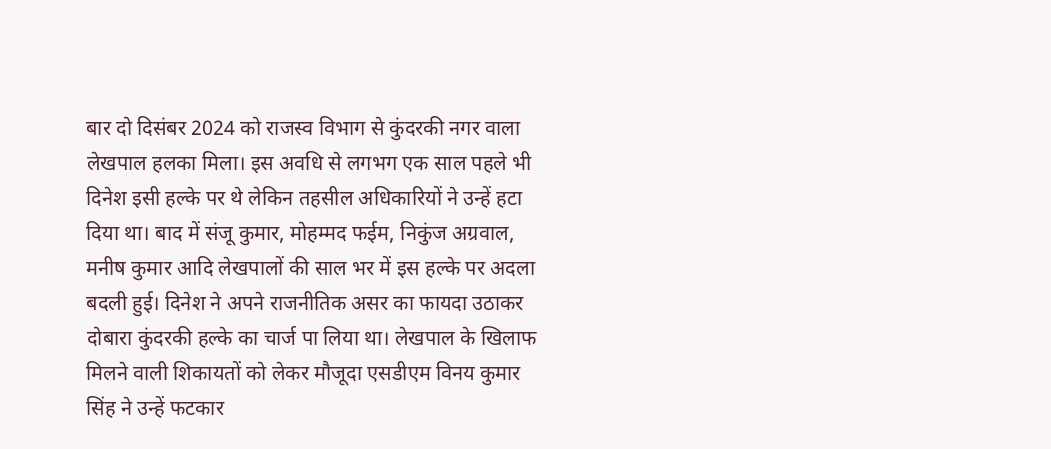बार दो दिसंबर 2024 को राजस्व विभाग से कुंदरकी नगर वाला लेखपाल हलका मिला। इस अवधि से लगभग एक साल पहले भी दिनेश इसी हल्के पर थे लेकिन तहसील अधिकारियों ने उन्हें हटा दिया था। बाद में संजू कुमार, मोहम्मद फईम, निकुंज अग्रवाल, मनीष कुमार आदि लेखपालों की साल भर में इस हल्के पर अदला बदली हुई। दिनेश ने अपने राजनीतिक असर का फायदा उठाकर दोबारा कुंदरकी हल्के का चार्ज पा लिया था। लेखपाल के खिलाफ मिलने वाली शिकायतों को लेकर मौजूदा एसडीएम विनय कुमार सिंह ने उन्हें फटकार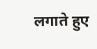लगाते हुए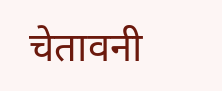चेतावनी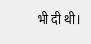भी दी थी।